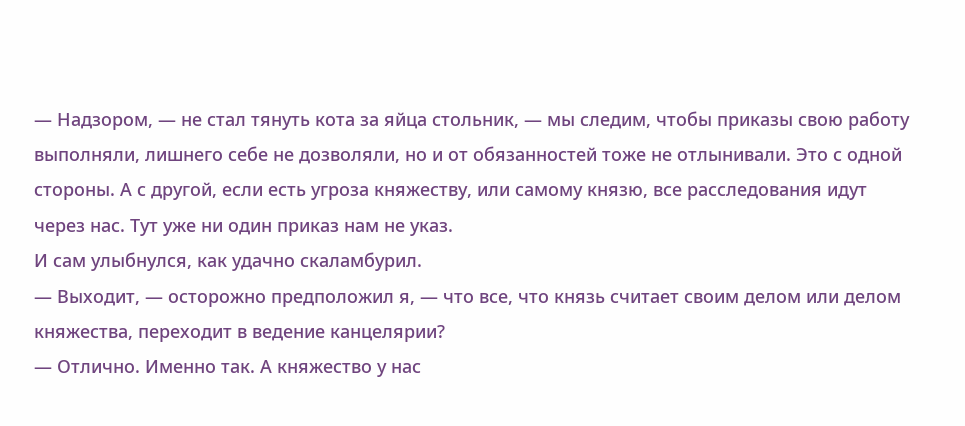— Надзором, — не стал тянуть кота за яйца стольник, — мы следим, чтобы приказы свою работу выполняли, лишнего себе не дозволяли, но и от обязанностей тоже не отлынивали. Это с одной стороны. А с другой, если есть угроза княжеству, или самому князю, все расследования идут через нас. Тут уже ни один приказ нам не указ.
И сам улыбнулся, как удачно скаламбурил.
— Выходит, — осторожно предположил я, — что все, что князь считает своим делом или делом княжества, переходит в ведение канцелярии?
— Отлично. Именно так. А княжество у нас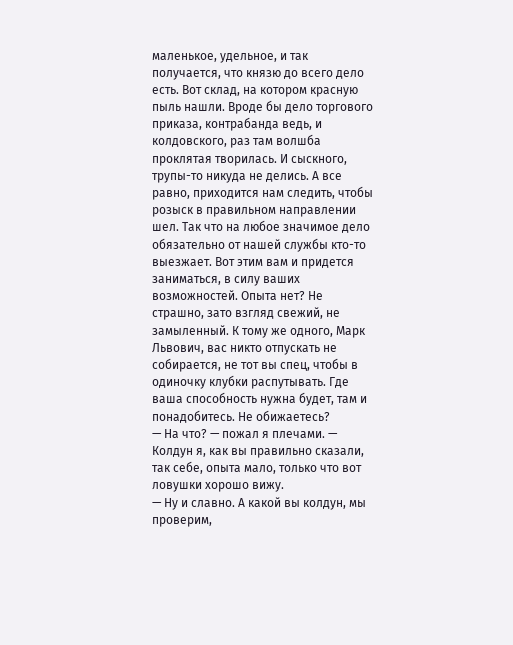маленькое, удельное, и так получается, что князю до всего дело есть. Вот склад, на котором красную пыль нашли. Вроде бы дело торгового приказа, контрабанда ведь, и колдовского, раз там волшба проклятая творилась. И сыскного, трупы-то никуда не делись. А все равно, приходится нам следить, чтобы розыск в правильном направлении шел. Так что на любое значимое дело обязательно от нашей службы кто-то выезжает. Вот этим вам и придется заниматься, в силу ваших возможностей. Опыта нет? Не страшно, зато взгляд свежий, не замыленный. К тому же одного, Марк Львович, вас никто отпускать не собирается, не тот вы спец, чтобы в одиночку клубки распутывать. Где ваша способность нужна будет, там и понадобитесь. Не обижаетесь?
— На что? — пожал я плечами. — Колдун я, как вы правильно сказали, так себе, опыта мало, только что вот ловушки хорошо вижу.
— Ну и славно. А какой вы колдун, мы проверим,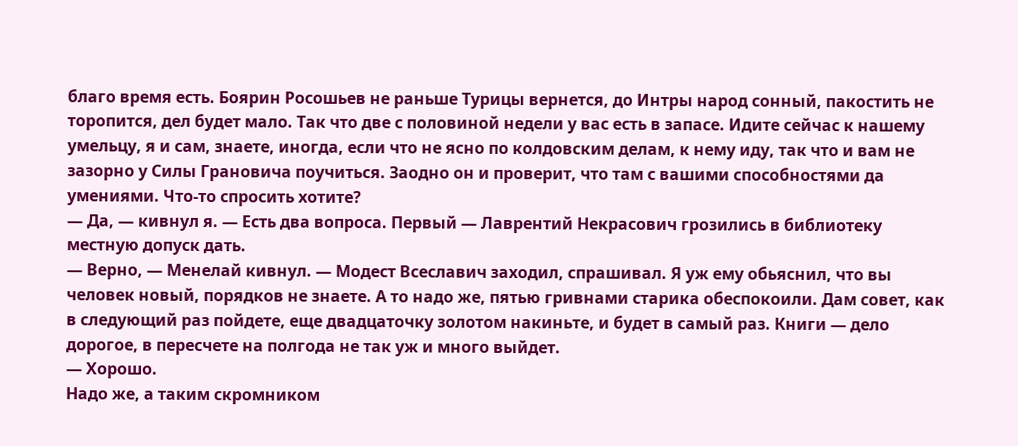благо время есть. Боярин Росошьев не раньше Турицы вернется, до Интры народ сонный, пакостить не торопится, дел будет мало. Так что две с половиной недели у вас есть в запасе. Идите сейчас к нашему умельцу, я и сам, знаете, иногда, если что не ясно по колдовским делам, к нему иду, так что и вам не зазорно у Силы Грановича поучиться. Заодно он и проверит, что там с вашими способностями да умениями. Что-то спросить хотите?
— Да, — кивнул я. — Есть два вопроса. Первый — Лаврентий Некрасович грозились в библиотеку местную допуск дать.
— Верно, — Менелай кивнул. — Модест Всеславич заходил, спрашивал. Я уж ему обьяснил, что вы человек новый, порядков не знаете. А то надо же, пятью гривнами старика обеспокоили. Дам совет, как в следующий раз пойдете, еще двадцаточку золотом накиньте, и будет в самый раз. Книги — дело дорогое, в пересчете на полгода не так уж и много выйдет.
— Хорошо.
Надо же, а таким скромником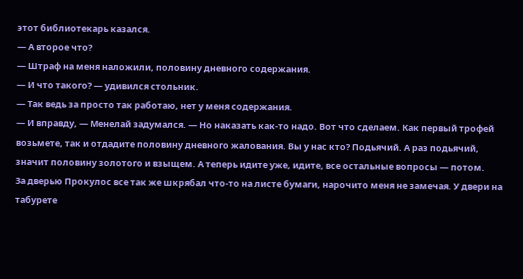этот библиотекарь казался.
— А второе что?
— Штраф на меня наложили, половину дневного содержания.
— И что такого? — удивился стольник.
— Так ведь за просто так работаю, нет у меня содержания.
— И вправду, — Менелай задумался. — Но наказать как-то надо. Вот что сделаем. Как первый трофей возьмете, так и отдадите половину дневного жалования. Вы у нас кто? Подьячий. А раз подьячий, значит половину золотого и взыщем. А теперь идите уже, идите, все остальные вопросы — потом.
За дверью Прокулос все так же шкрябал что-то на листе бумаги, нарочито меня не замечая. У двери на табурете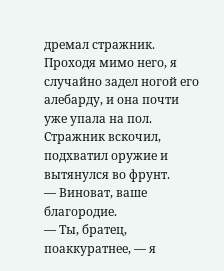дремал стражник.
Проходя мимо него, я случайно задел ногой его алебарду, и она почти уже упала на пол.
Стражник вскочил, подхватил оружие и вытянулся во фрунт.
— Виноват, ваше благородие.
— Ты, братец, поаккуратнее, — я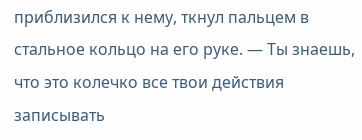приблизился к нему, ткнул пальцем в стальное кольцо на его руке. — Ты знаешь, что это колечко все твои действия записывать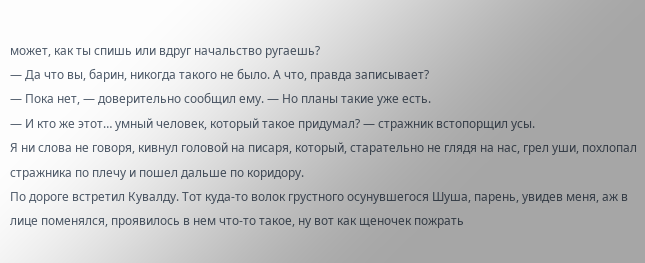может, как ты спишь или вдруг начальство ругаешь?
— Да что вы, барин, никогда такого не было. А что, правда записывает?
— Пока нет, — доверительно сообщил ему. — Но планы такие уже есть.
— И кто же этот… умный человек, который такое придумал? — стражник встопорщил усы.
Я ни слова не говоря, кивнул головой на писаря, который, старательно не глядя на нас, грел уши, похлопал стражника по плечу и пошел дальше по коридору.
По дороге встретил Кувалду. Тот куда-то волок грустного осунувшегося Шуша, парень, увидев меня, аж в лице поменялся, проявилось в нем что-то такое, ну вот как щеночек пожрать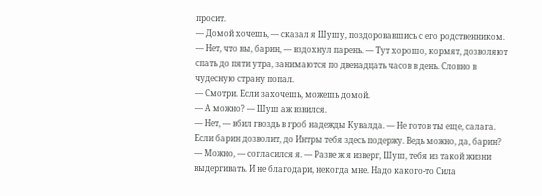просит.
— Домой хочешь, — сказал я Шушу, поздоровавшись с его родственником.
— Нет, что вы, барин, — вздохнул парень. — Тут хорошо, кормят, дозволяют спать до пяти утра, занимаются по двенадцать часов в день. Словно в чудесную страну попал.
— Смотри. Если захочешь, можешь домой.
— А можно? — Шуш аж взвился.
— Нет, — вбил гвоздь в гроб надежды Кувалда. — Не готов ты еще, салага. Если барин дозволит, до Интры тебя здесь подержу. Ведь можно, да, барин?
— Можно, — согласился я. — Разве ж я изверг, Шуш, тебя из такой жизни выдергивать. И не благодари, некогда мне. Надо какого-то Сила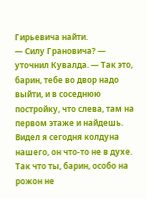Гирьевича найти.
— Силу Грановича? — уточнил Кувалда. — Так это, барин, тебе во двор надо выйти, и в соседнюю постройку, что слева, там на первом этаже и найдешь. Видел я сегодня колдуна нашего, он что-то не в духе. Так что ты, барин, особо на рожон не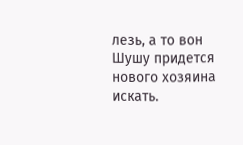лезь, а то вон Шушу придется нового хозяина искать.